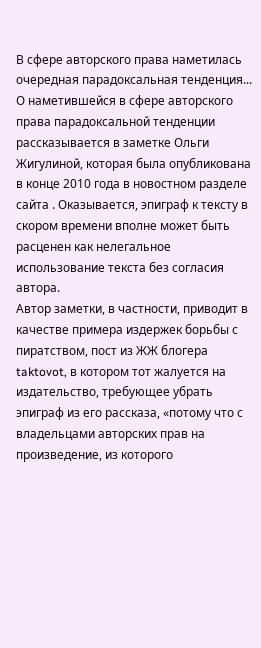В сфере авторского права наметилась очередная парадоксальная тенденция...
О наметившейся в сфере авторского права парадоксальной тенденции рассказывается в заметке Ольги Жигулиной, которая была опубликована в конце 2010 года в новостном разделе сайта . Оказывается, эпиграф к тексту в скором времени вполне может быть расценен как нелегальное использование текста без согласия автора.
Автор заметки, в частности, приводит в качестве примера издержек борьбы с пиратством, пост из ЖЖ блогера taktovot, в котором тот жалуется на издательство, требующее убрать эпиграф из его рассказа, «потому что с владельцами авторских прав на произведение, из которого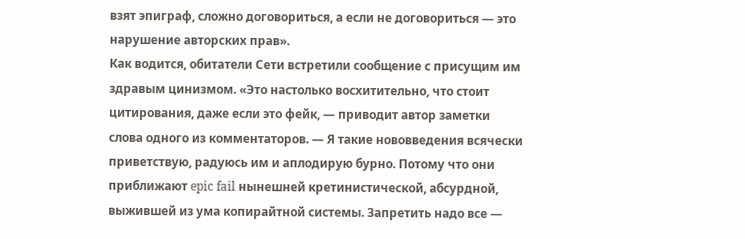взят эпиграф, сложно договориться, а если не договориться — это нарушение авторских прав».
Как водится, обитатели Сети встретили сообщение с присущим им здравым цинизмом. «Это настолько восхитительно, что стоит цитирования, даже если это фейк, — приводит автор заметки слова одного из комментаторов. — Я такие нововведения всячески приветствую, радуюсь им и аплодирую бурно. Потому что они приближают epic fail нынешней кретинистической, абсурдной, выжившей из ума копирайтной системы. Запретить надо все —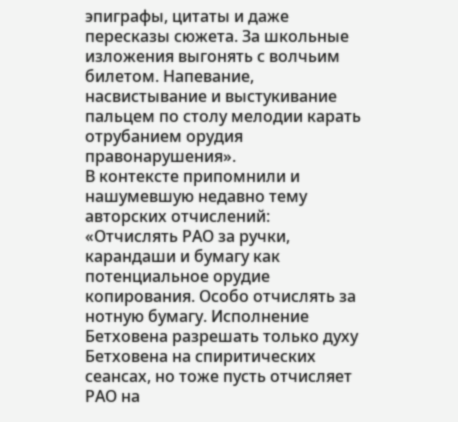эпиграфы, цитаты и даже пересказы сюжета. За школьные изложения выгонять с волчьим билетом. Напевание, насвистывание и выстукивание пальцем по столу мелодии карать отрубанием орудия правонарушения».
В контексте припомнили и нашумевшую недавно тему авторских отчислений: «Отчислять РАО за ручки, карандаши и бумагу как потенциальное орудие копирования. Особо отчислять за нотную бумагу. Исполнение Бетховена разрешать только духу Бетховена на спиритических сеансах, но тоже пусть отчисляет РАО на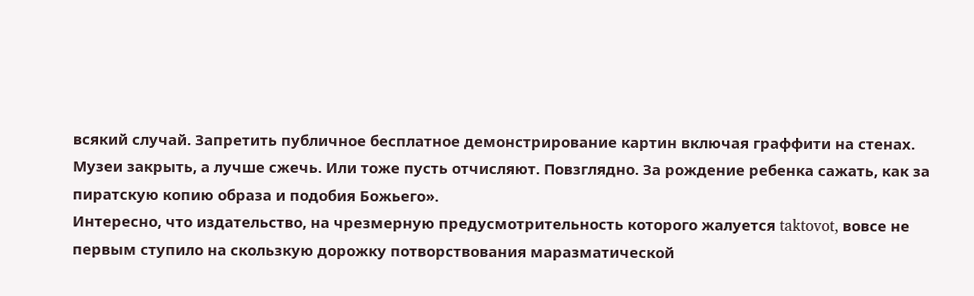всякий случай. Запретить публичное бесплатное демонстрирование картин включая граффити на стенах. Музеи закрыть, а лучше сжечь. Или тоже пусть отчисляют. Повзглядно. За рождение ребенка сажать, как за пиратскую копию образа и подобия Божьего».
Интересно, что издательство, на чрезмерную предусмотрительность которого жалуется taktovot, вовсе не первым ступило на скользкую дорожку потворствования маразматической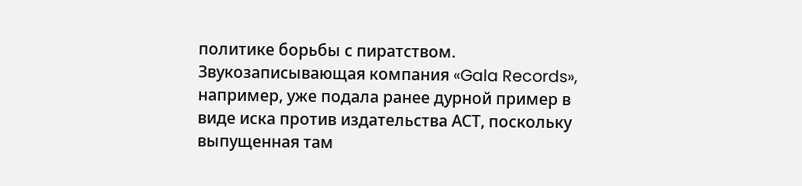политике борьбы с пиратством. Звукозаписывающая компания «Gala Records», например, уже подала ранее дурной пример в виде иска против издательства АСТ, поскольку выпущенная там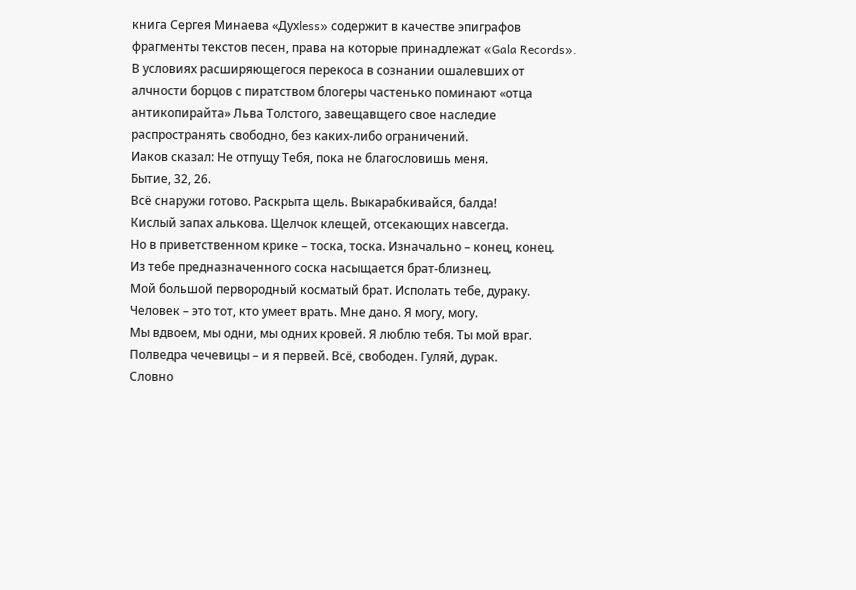книга Сергея Минаева «Духless» содержит в качестве эпиграфов фрагменты текстов песен, права на которые принадлежат «Gala Records». В условиях расширяющегося перекоса в сознании ошалевших от алчности борцов с пиратством блогеры частенько поминают «отца антикопирайта» Льва Толстого, завещавщего свое наследие распространять свободно, без каких-либо ограничений.
Иаков сказал: Не отпущу Тебя, пока не благословишь меня.
Бытие, 32, 26.
Всё снаружи готово. Раскрыта щель. Выкарабкивайся, балда!
Кислый запах алькова. Щелчок клещей, отсекающих навсегда.
Но в приветственном крике – тоска, тоска. Изначально – конец, конец.
Из тебе предназначенного соска насыщается брат-близнец.
Мой большой первородный косматый брат. Исполать тебе, дураку.
Человек – это тот, кто умеет врать. Мне дано. Я могу, могу.
Мы вдвоем, мы одни, мы одних кровей. Я люблю тебя. Ты мой враг.
Полведра чечевицы – и я первей. Всё, свободен. Гуляй, дурак.
Словно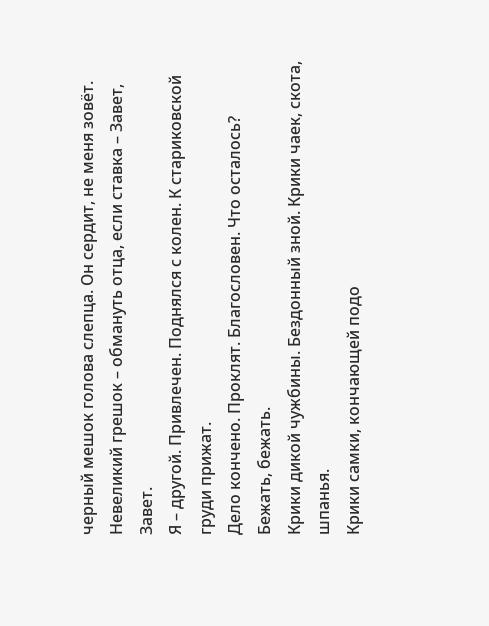черный мешок голова слепца. Он сердит, не меня зовёт.
Невеликий грешок – обмануть отца, если ставка – Завет, Завет.
Я – другой. Привлечен. Поднялся с колен. К стариковской груди прижат.
Дело кончено. Проклят. Благословен. Что осталось? Бежать, бежать.
Крики дикой чужбины. Бездонный зной. Крики чаек, скота, шпанья.
Крики самки, кончающей подо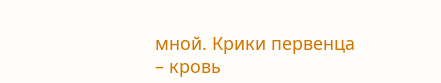мной. Крики первенца – кровь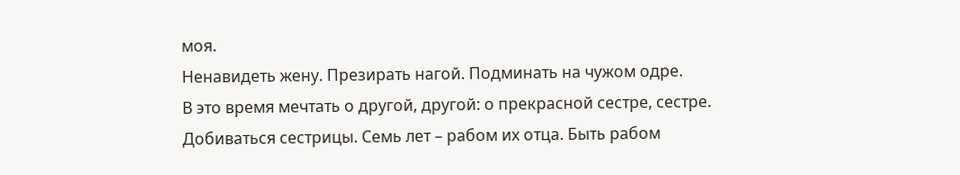моя.
Ненавидеть жену. Презирать нагой. Подминать на чужом одре.
В это время мечтать о другой, другой: о прекрасной сестре, сестре.
Добиваться сестрицы. Семь лет – рабом их отца. Быть рабом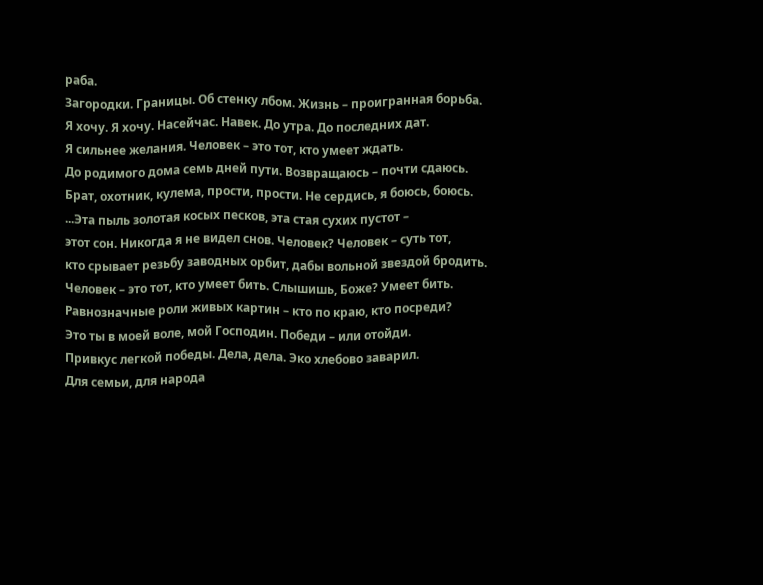раба.
Загородки. Границы. Об стенку лбом. Жизнь – проигранная борьба.
Я хочу. Я хочу. Насейчас. Навек. До утра. До последних дат.
Я сильнее желания. Человек – это тот, кто умеет ждать.
До родимого дома семь дней пути. Возвращаюсь – почти сдаюсь.
Брат, охотник, кулема, прости, прости. Не сердись, я боюсь, боюсь.
...Эта пыль золотая косых песков, эта стая сухих пустот –
этот сон. Никогда я не видел снов. Человек? Человек – суть тот,
кто срывает резьбу заводных орбит, дабы вольной звездой бродить.
Человек – это тот, кто умеет бить. Слышишь, Боже? Умеет бить.
Равнозначные роли живых картин – кто по краю, кто посреди?
Это ты в моей воле, мой Господин. Победи – или отойди.
Привкус легкой победы. Дела, дела. Эко хлебово заварил.
Для семьи, для народа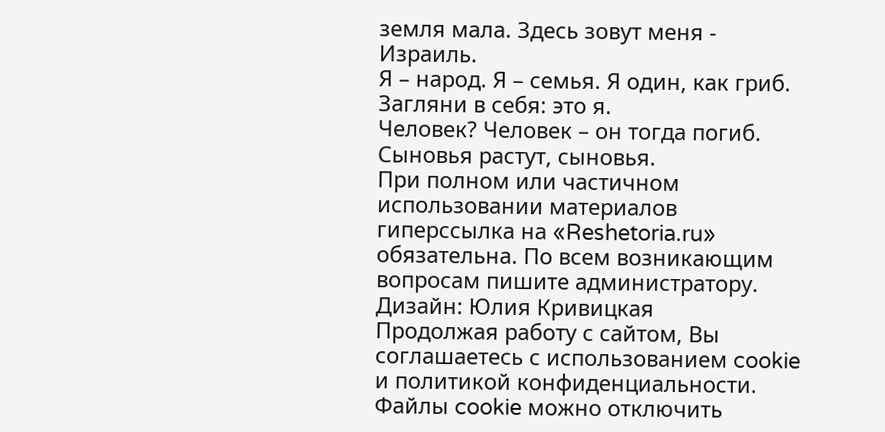земля мала. Здесь зовут меня - Израиль.
Я – народ. Я – семья. Я один, как гриб. Загляни в себя: это я.
Человек? Человек – он тогда погиб. Сыновья растут, сыновья.
При полном или частичном использовании материалов гиперссылка на «Reshetoria.ru» обязательна. По всем возникающим вопросам пишите администратору.
Дизайн: Юлия Кривицкая
Продолжая работу с сайтом, Вы соглашаетесь с использованием cookie и политикой конфиденциальности. Файлы cookie можно отключить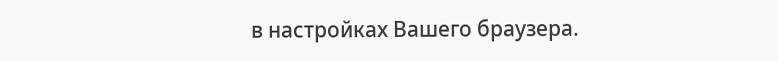в настройках Вашего браузера.